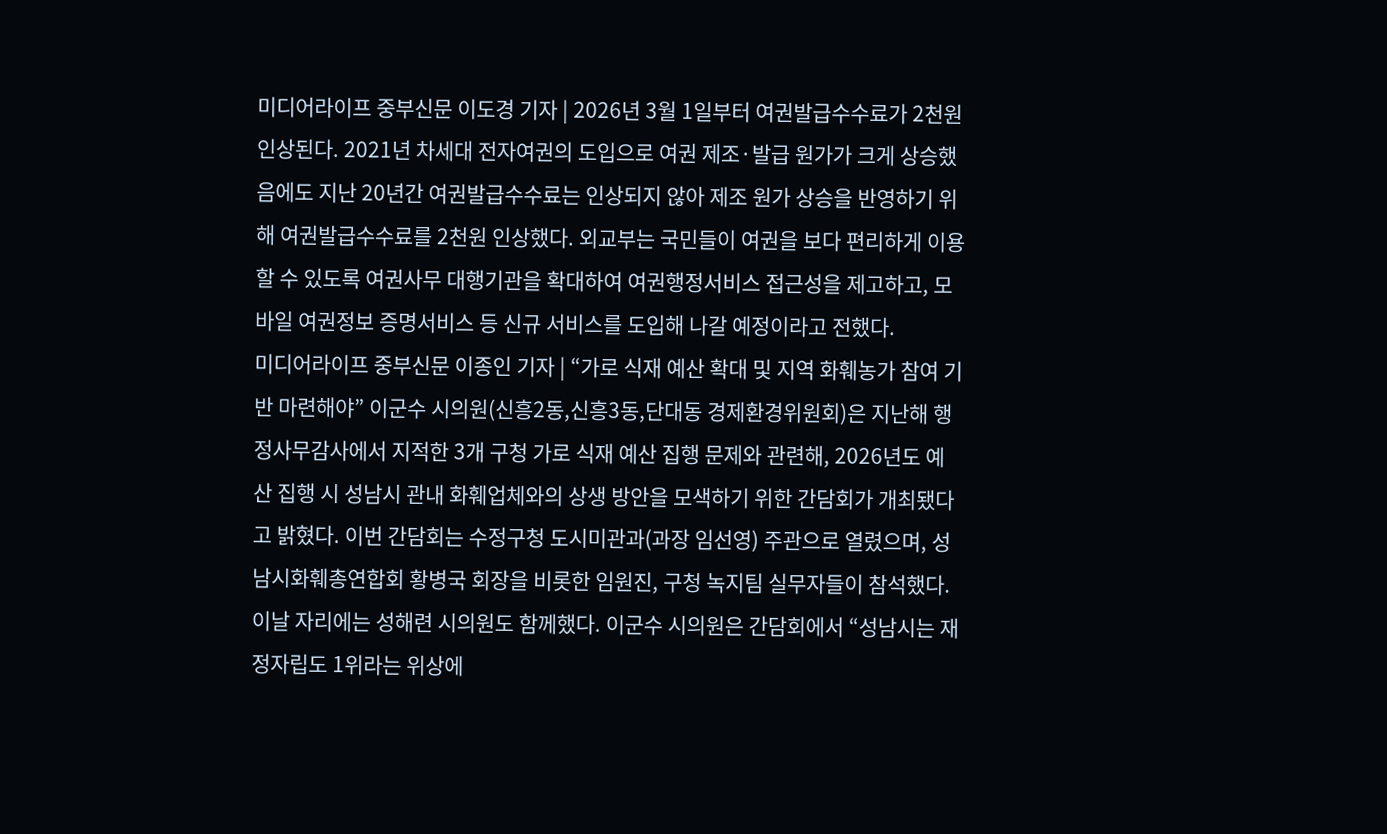미디어라이프 중부신문 이도경 기자 | 2026년 3월 1일부터 여권발급수수료가 2천원 인상된다. 2021년 차세대 전자여권의 도입으로 여권 제조·발급 원가가 크게 상승했음에도 지난 20년간 여권발급수수료는 인상되지 않아 제조 원가 상승을 반영하기 위해 여권발급수수료를 2천원 인상했다. 외교부는 국민들이 여권을 보다 편리하게 이용할 수 있도록 여권사무 대행기관을 확대하여 여권행정서비스 접근성을 제고하고, 모바일 여권정보 증명서비스 등 신규 서비스를 도입해 나갈 예정이라고 전했다.
미디어라이프 중부신문 이종인 기자 | “가로 식재 예산 확대 및 지역 화훼농가 참여 기반 마련해야” 이군수 시의원(신흥2동,신흥3동,단대동 경제환경위원회)은 지난해 행정사무감사에서 지적한 3개 구청 가로 식재 예산 집행 문제와 관련해, 2026년도 예산 집행 시 성남시 관내 화훼업체와의 상생 방안을 모색하기 위한 간담회가 개최됐다고 밝혔다. 이번 간담회는 수정구청 도시미관과(과장 임선영) 주관으로 열렸으며, 성남시화훼총연합회 황병국 회장을 비롯한 임원진, 구청 녹지팀 실무자들이 참석했다. 이날 자리에는 성해련 시의원도 함께했다. 이군수 시의원은 간담회에서 “성남시는 재정자립도 1위라는 위상에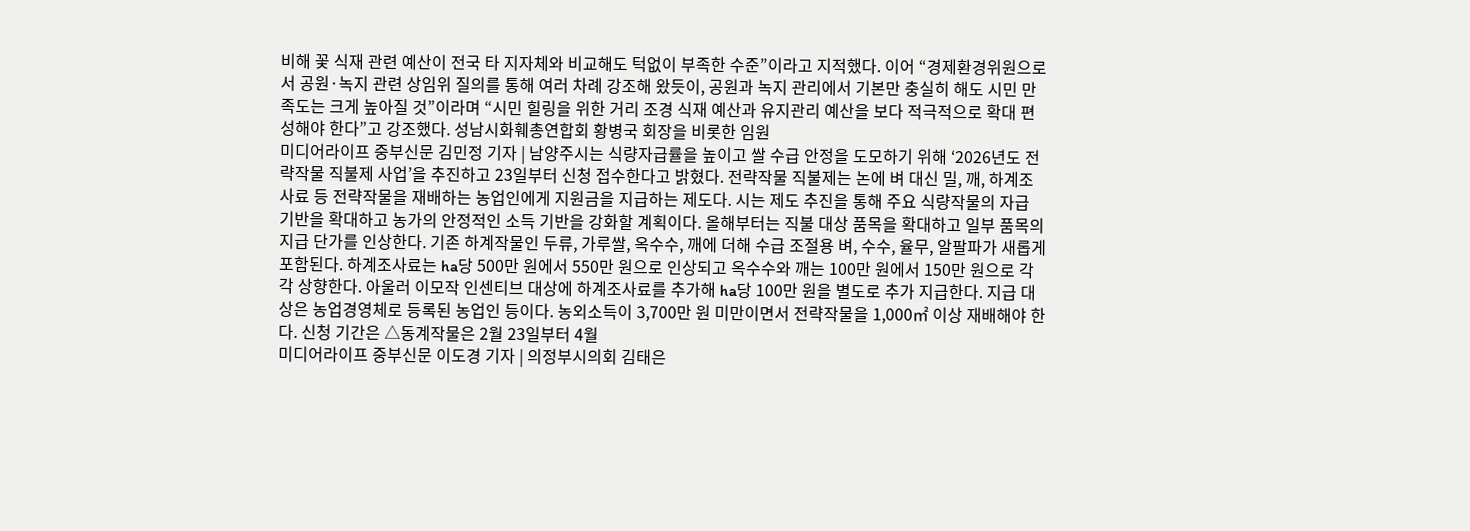비해 꽃 식재 관련 예산이 전국 타 지자체와 비교해도 턱없이 부족한 수준”이라고 지적했다. 이어 “경제환경위원으로서 공원·녹지 관련 상임위 질의를 통해 여러 차례 강조해 왔듯이, 공원과 녹지 관리에서 기본만 충실히 해도 시민 만족도는 크게 높아질 것”이라며 “시민 힐링을 위한 거리 조경 식재 예산과 유지관리 예산을 보다 적극적으로 확대 편성해야 한다”고 강조했다. 성남시화훼총연합회 황병국 회장을 비롯한 임원
미디어라이프 중부신문 김민정 기자 | 남양주시는 식량자급률을 높이고 쌀 수급 안정을 도모하기 위해 ‘2026년도 전략작물 직불제 사업’을 추진하고 23일부터 신청 접수한다고 밝혔다. 전략작물 직불제는 논에 벼 대신 밀, 깨, 하계조사료 등 전략작물을 재배하는 농업인에게 지원금을 지급하는 제도다. 시는 제도 추진을 통해 주요 식량작물의 자급 기반을 확대하고 농가의 안정적인 소득 기반을 강화할 계획이다. 올해부터는 직불 대상 품목을 확대하고 일부 품목의 지급 단가를 인상한다. 기존 하계작물인 두류, 가루쌀, 옥수수, 깨에 더해 수급 조절용 벼, 수수, 율무, 알팔파가 새롭게 포함된다. 하계조사료는 ha당 500만 원에서 550만 원으로 인상되고 옥수수와 깨는 100만 원에서 150만 원으로 각각 상향한다. 아울러 이모작 인센티브 대상에 하계조사료를 추가해 ha당 100만 원을 별도로 추가 지급한다. 지급 대상은 농업경영체로 등록된 농업인 등이다. 농외소득이 3,700만 원 미만이면서 전략작물을 1,000㎡ 이상 재배해야 한다. 신청 기간은 △동계작물은 2월 23일부터 4월
미디어라이프 중부신문 이도경 기자 | 의정부시의회 김태은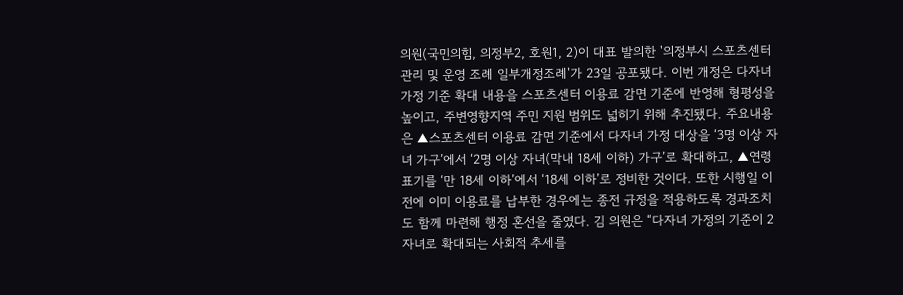의원(국민의힘, 의정부2, 호원1, 2)이 대표 발의한 '의정부시 스포츠센터 관리 및 운영 조례 일부개정조례'가 23일 공포됐다. 이번 개정은 다자녀 가정 기준 확대 내용을 스포츠센터 이용료 감면 기준에 반영해 형평성을 높이고, 주변영향지역 주민 지원 범위도 넓히기 위해 추진됐다. 주요내용은 ▲스포츠센터 이용료 감면 기준에서 다자녀 가정 대상을 ‘3명 이상 자녀 가구’에서 ‘2명 이상 자녀(막내 18세 이하) 가구’로 확대하고, ▲연령 표기를 ‘만 18세 이하’에서 ‘18세 이하’로 정비한 것이다. 또한 시행일 이전에 이미 이용료를 납부한 경우에는 종전 규정을 적용하도록 경과조치도 함께 마련해 행정 혼선을 줄였다. 김 의원은 “다자녀 가정의 기준이 2자녀로 확대되는 사회적 추세를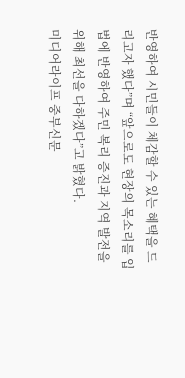반영하여 시민들이 체감할 수 있는 혜택을 드리고자 했다”며 “앞으로도 현장의 목소리를 입법에 반영하여 주민 복리 증진과 지역 발전을 위해 최선을 다하겠다”고 밝혔다.
미디어라이프 중부신문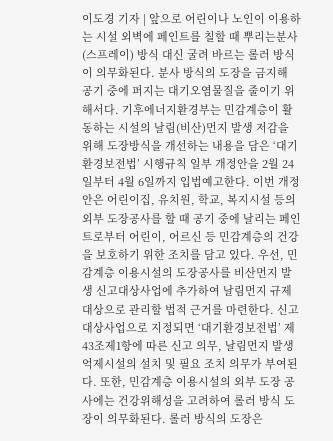이도경 기자 | 앞으로 어린이나 노인이 이용하는 시설 외벽에 페인트를 칠할 때 뿌리는분사(스프레이) 방식 대신 굴려 바르는 롤러 방식이 의무화된다. 분사 방식의 도장을 금지해 공기 중에 퍼지는 대기오염물질을 줄이기 위해서다. 기후에너지환경부는 민감계층이 활동하는 시설의 날림(비산)먼지 발생 저감을 위해 도장방식을 개선하는 내용을 담은 ‘대기환경보전법’ 시행규칙 일부 개정안을 2월 24일부터 4월 6일까지 입법예고한다. 이번 개정안은 어린이집, 유치원, 학교, 복지시설 등의 외부 도장공사를 할 때 공기 중에 날리는 페인트로부터 어린이, 어르신 등 민감계층의 건강을 보호하기 위한 조치를 담고 있다. 우선, 민감계층 이용시설의 도장공사를 비산먼지 발생 신고대상사업에 추가하여 날림먼지 규제 대상으로 관리할 법적 근거를 마련한다. 신고대상사업으로 지정되면 ‘대기환경보전법’ 제43조제1항에 따른 신고 의무, 날림먼지 발생 억제시설의 설치 및 필요 조치 의무가 부여된다. 또한, 민감계층 이용시설의 외부 도장 공사에는 건강위해성을 고려하여 롤러 방식 도장이 의무화된다. 롤러 방식의 도장은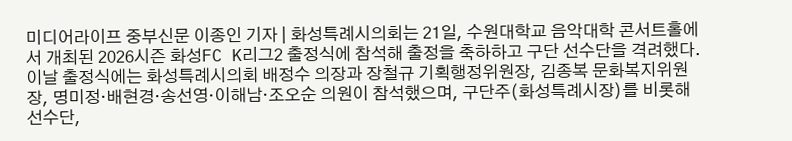미디어라이프 중부신문 이종인 기자 | 화성특례시의회는 21일, 수원대학교 음악대학 콘서트홀에서 개최된 2026시즌 화성FC K리그2 출정식에 참석해 출정을 축하하고 구단 선수단을 격려했다. 이날 출정식에는 화성특례시의회 배정수 의장과 장철규 기획행정위원장, 김종복 문화복지위원장, 명미정·배현경·송선영·이해남·조오순 의원이 참석했으며, 구단주(화성특례시장)를 비롯해 선수단,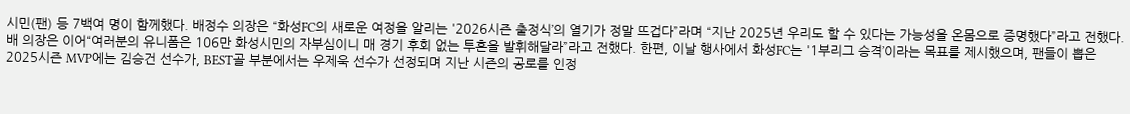시민(팬) 등 7백여 명이 함께했다. 배정수 의장은 “화성FC의 새로운 여정을 알리는 '2026시즌 출정식’의 열기가 정말 뜨겁다”라며 “지난 2025년 우리도 할 수 있다는 가능성을 온몸으로 증명했다”라고 전했다. 배 의장은 이어“여러분의 유니폼은 106만 화성시민의 자부심이니 매 경기 후회 없는 투혼을 발휘해달라”라고 전했다. 한편, 이날 행사에서 화성FC는 '1부리그 승격’이라는 목표를 제시했으며, 팬들이 뽑은 2025시즌 MVP에는 김승건 선수가, BEST골 부분에서는 우제욱 선수가 선정되며 지난 시즌의 공로를 인정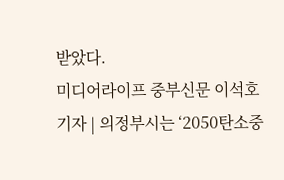받았다.
미디어라이프 중부신문 이석호 기자 | 의정부시는 ‘2050탄소중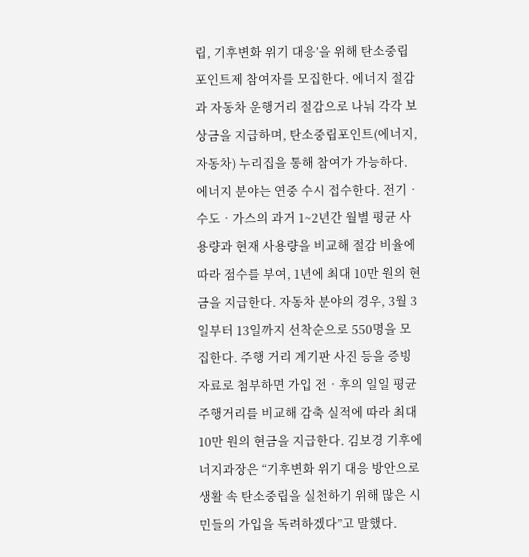립, 기후변화 위기 대응’을 위해 탄소중립포인트제 참여자를 모집한다. 에너지 절감과 자동차 운행거리 절감으로 나눠 각각 보상금을 지급하며, 탄소중립포인트(에너지, 자동차) 누리집을 통해 참여가 가능하다. 에너지 분야는 연중 수시 접수한다. 전기‧수도‧가스의 과거 1~2년간 월별 평균 사용량과 현재 사용량을 비교해 절감 비율에 따라 점수를 부여, 1년에 최대 10만 원의 현금을 지급한다. 자동차 분야의 경우, 3월 3일부터 13일까지 선착순으로 550명을 모집한다. 주행 거리 계기판 사진 등을 증빙자료로 첨부하면 가입 전‧후의 일일 평균 주행거리를 비교해 감축 실적에 따라 최대 10만 원의 현금을 지급한다. 김보경 기후에너지과장은 “기후변화 위기 대응 방안으로 생활 속 탄소중립을 실천하기 위해 많은 시민들의 가입을 독려하겠다”고 말했다.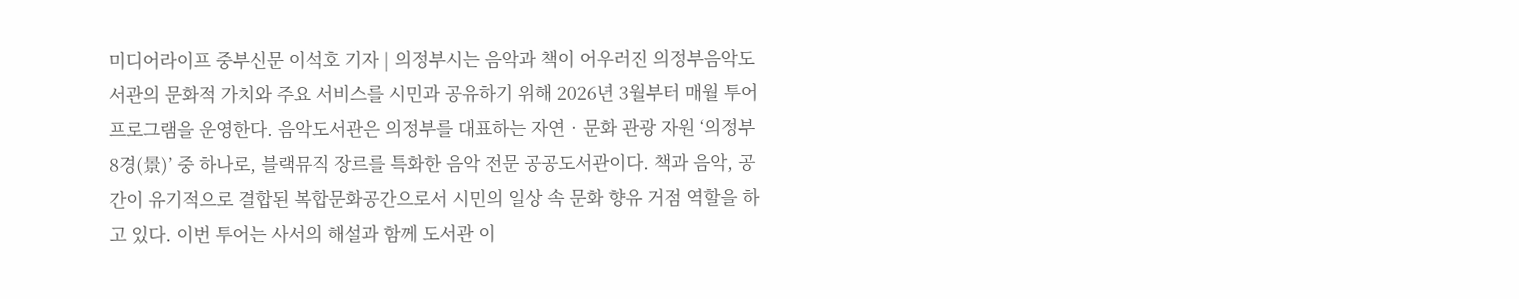미디어라이프 중부신문 이석호 기자 | 의정부시는 음악과 책이 어우러진 의정부음악도서관의 문화적 가치와 주요 서비스를 시민과 공유하기 위해 2026년 3월부터 매월 투어 프로그램을 운영한다. 음악도서관은 의정부를 대표하는 자연‧문화 관광 자원 ‘의정부 8경(景)’ 중 하나로, 블랙뮤직 장르를 특화한 음악 전문 공공도서관이다. 책과 음악, 공간이 유기적으로 결합된 복합문화공간으로서 시민의 일상 속 문화 향유 거점 역할을 하고 있다. 이번 투어는 사서의 해설과 함께 도서관 이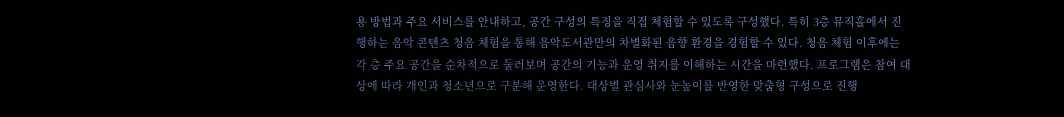용 방법과 주요 서비스를 안내하고, 공간 구성의 특징을 직접 체험할 수 있도록 구성했다. 특히 3층 뮤직홀에서 진행하는 음악 콘텐츠 청음 체험을 통해 음악도서관만의 차별화된 음향 환경을 경험할 수 있다. 청음 체험 이후에는 각 층 주요 공간을 순차적으로 둘러보며 공간의 기능과 운영 취지를 이해하는 시간을 마련했다. 프로그램은 참여 대상에 따라 개인과 청소년으로 구분해 운영한다. 대상별 관심사와 눈높이를 반영한 맞춤형 구성으로 진행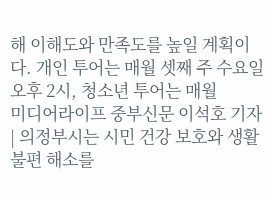해 이해도와 만족도를 높일 계획이다. 개인 투어는 매월 셋째 주 수요일 오후 2시, 청소년 투어는 매월
미디어라이프 중부신문 이석호 기자 | 의정부시는 시민 건강 보호와 생활 불편 해소를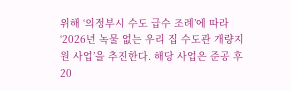위해 ‘의정부시 수도 급수 조례’에 따라 ‘2026년 녹물 없는 우리 집 수도관 개량지원 사업’을 추진한다. 해당 사업은 준공 후 20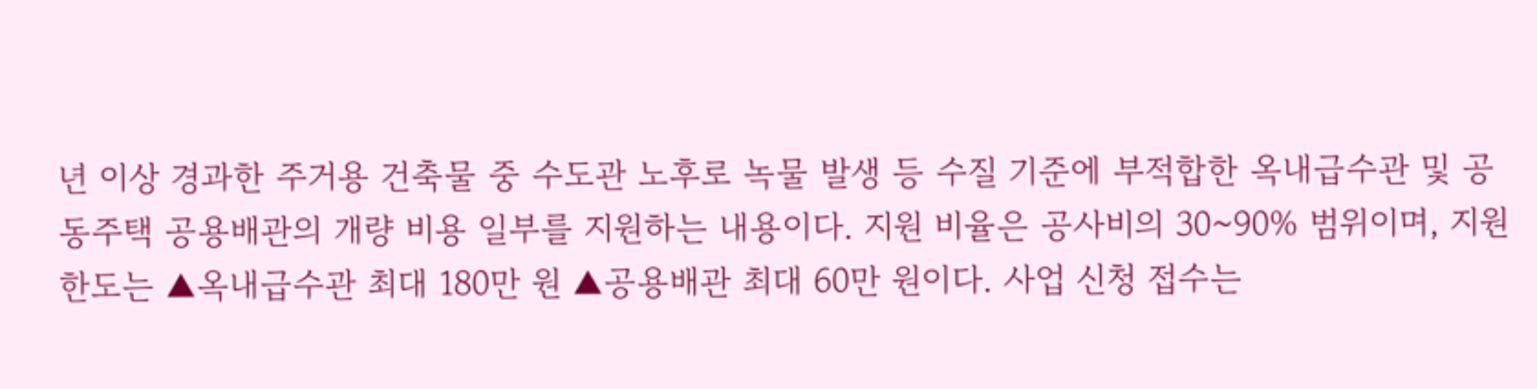년 이상 경과한 주거용 건축물 중 수도관 노후로 녹물 발생 등 수질 기준에 부적합한 옥내급수관 및 공동주택 공용배관의 개량 비용 일부를 지원하는 내용이다. 지원 비율은 공사비의 30~90% 범위이며, 지원 한도는 ▲옥내급수관 최대 180만 원 ▲공용배관 최대 60만 원이다. 사업 신청 접수는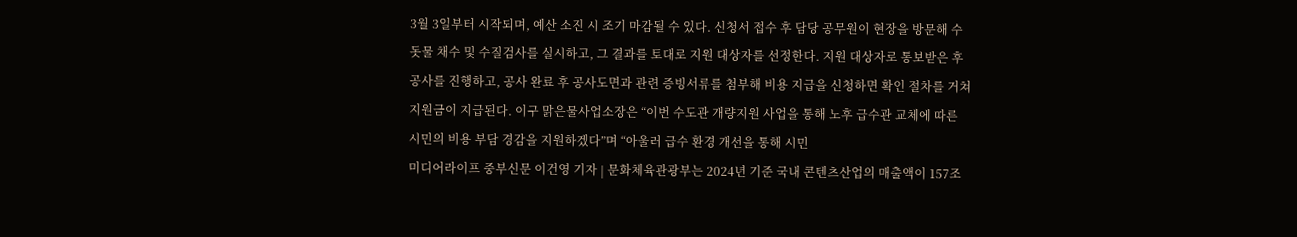3월 3일부터 시작되며, 예산 소진 시 조기 마감될 수 있다. 신청서 접수 후 담당 공무원이 현장을 방문해 수돗물 채수 및 수질검사를 실시하고, 그 결과를 토대로 지원 대상자를 선정한다. 지원 대상자로 통보받은 후 공사를 진행하고, 공사 완료 후 공사도면과 관련 증빙서류를 첨부해 비용 지급을 신청하면 확인 절차를 거쳐 지원금이 지급된다. 이구 맑은물사업소장은 “이번 수도관 개량지원 사업을 통해 노후 급수관 교체에 따른 시민의 비용 부담 경감을 지원하겠다”며 “아울러 급수 환경 개선을 통해 시민
미디어라이프 중부신문 이건영 기자 | 문화체육관광부는 2024년 기준 국내 콘텐츠산업의 매출액이 157조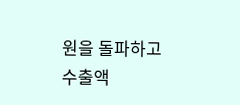원을 돌파하고 수출액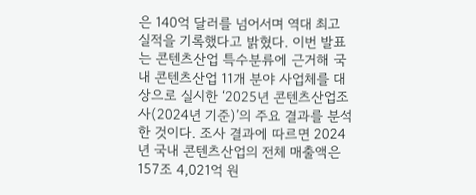은 140억 달러를 넘어서며 역대 최고 실적을 기록했다고 밝혔다. 이번 발표는 콘텐츠산업 특수분류에 근거해 국내 콘텐츠산업 11개 분야 사업체를 대상으로 실시한 ‘2025년 콘텐츠산업조사(2024년 기준)’의 주요 결과를 분석한 것이다. 조사 결과에 따르면 2024년 국내 콘텐츠산업의 전체 매출액은 157조 4,021억 원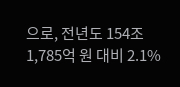으로, 전년도 154조 1,785억 원 대비 2.1%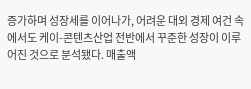증가하며 성장세를 이어나가, 어려운 대외 경제 여건 속에서도 케이-콘텐츠산업 전반에서 꾸준한 성장이 이루어진 것으로 분석됐다. 매출액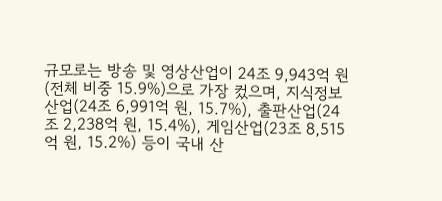규모로는 방송 및 영상산업이 24조 9,943억 원(전체 비중 15.9%)으로 가장 컸으며, 지식정보산업(24조 6,991억 원, 15.7%), 출판산업(24조 2,238억 원, 15.4%), 게임산업(23조 8,515억 원, 15.2%) 등이 국내 산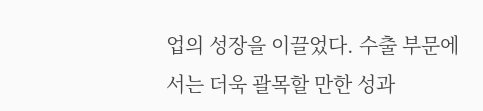업의 성장을 이끌었다. 수출 부문에서는 더욱 괄목할 만한 성과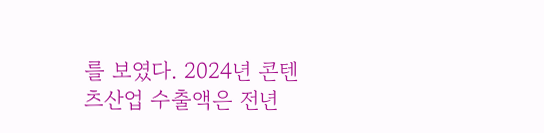를 보였다. 2024년 콘텐츠산업 수출액은 전년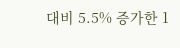대비 5.5% 증가한 1